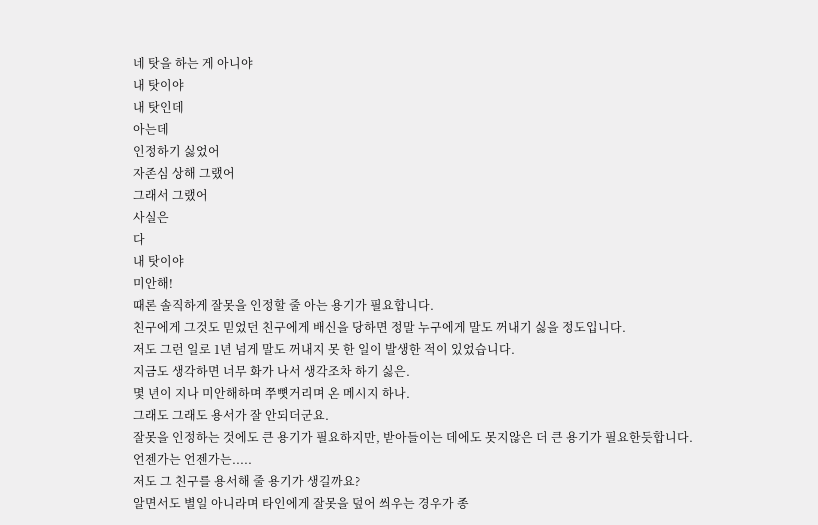네 탓을 하는 게 아니야
내 탓이야
내 탓인데
아는데
인정하기 싫었어
자존심 상해 그랬어
그래서 그랬어
사실은
다
내 탓이야
미안해!
때론 솔직하게 잘못을 인정할 줄 아는 용기가 필요합니다.
친구에게 그것도 믿었던 친구에게 배신을 당하면 정말 누구에게 말도 꺼내기 싫을 정도입니다.
저도 그런 일로 1년 넘게 말도 꺼내지 못 한 일이 발생한 적이 있었습니다.
지금도 생각하면 너무 화가 나서 생각조차 하기 싫은.
몇 년이 지나 미안해하며 쭈뼛거리며 온 메시지 하나.
그래도 그래도 용서가 잘 안되더군요.
잘못을 인정하는 것에도 큰 용기가 필요하지만, 받아들이는 데에도 못지않은 더 큰 용기가 필요한듯합니다.
언젠가는 언젠가는.....
저도 그 친구를 용서해 줄 용기가 생길까요?
알면서도 별일 아니라며 타인에게 잘못을 덮어 씌우는 경우가 종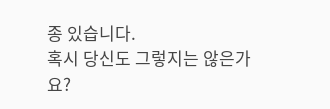종 있습니다.
혹시 당신도 그렇지는 않은가요?